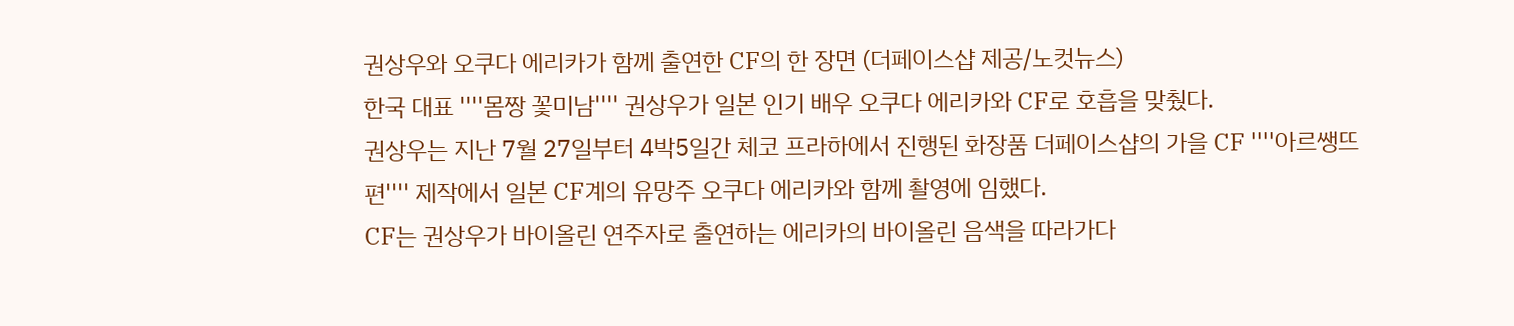권상우와 오쿠다 에리카가 함께 출연한 CF의 한 장면 (더페이스샵 제공/노컷뉴스)
한국 대표 ''''몸짱 꽃미남'''' 권상우가 일본 인기 배우 오쿠다 에리카와 CF로 호흡을 맞췄다.
권상우는 지난 7월 27일부터 4박5일간 체코 프라하에서 진행된 화장품 더페이스샵의 가을 CF ''''아르쌩뜨 편'''' 제작에서 일본 CF계의 유망주 오쿠다 에리카와 함께 촬영에 임했다.
CF는 권상우가 바이올린 연주자로 출연하는 에리카의 바이올린 음색을 따라가다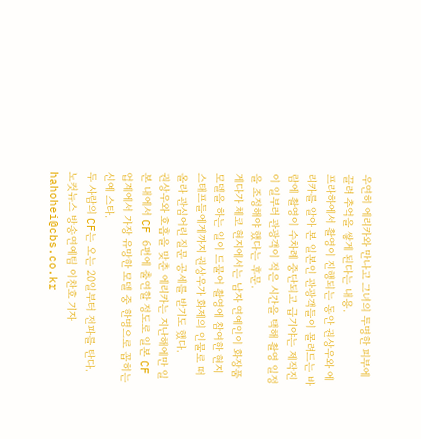우연히 에리카와 만나고 그녀의 투명한 피부에 끌려 추억을 쌓게 된다는 내용.
프라하에서 촬영이 진행되는 동안 권상우와 에리카를 알아 본 일본인 관광객들이 몰려드는 바람에 촬영이 수차례 중단되고 급기야는 제작진이 일부러 관광객이 적은 시간을 택해 촬영 일정을 조정해야 했다는 후문.
게다가 체코 현지에서는 남자 연예인이 화장품 모델을 하는 일이 드물어 촬영에 참여한 현지 스태프들에게까지 권상우가 화제의 인물로 떠올라 관심어린 질문 공세를 받기도 했다.
권상우와 호흡을 맞춘 에리카는 지난해에만 일본 내에서 CF 6편에 출연할 정도로 일본 CF 업계에서 가장 유망한 모델 중 한명으로 꼽히는 신예 스타.
두 사람의 CF는 오는 20일부터 전파를 탄다.
노컷뉴스 방송연예팀 이찬호 기자 hahohei@cbs.co.kr